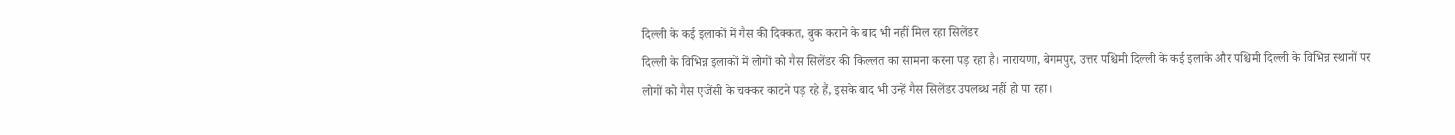दिल्ली के कई इलाकों में गैस की दिक्कत, बुक कराने के बाद भी नहीं मिल रहा सिलेंडर
दिल्ली के विभिन्न इलाकों में लोगों को गैस सिलेंडर की किल्लत का सामना करना पड़ रहा है। नारायणा, बेगमपुर, उत्तर पश्चिमी दिल्ली के कई इलाके और पश्चिमी दिल्ली के विभिन्न स्थानों पर लोगों को गैस एजेंसी के चक्कर काटने पड़ रहे हैं, इसके बाद भी उन्हें गैस सिलेंडर उपलब्ध नहीं हो पा रहा।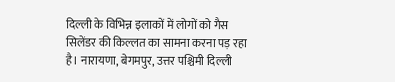दिल्ली के विभिन्न इलाकों में लोगों को गैस सिलेंडर की किल्लत का सामना करना पड़ रहा है। नारायणा, बेगमपुर, उत्तर पश्चिमी दिल्ली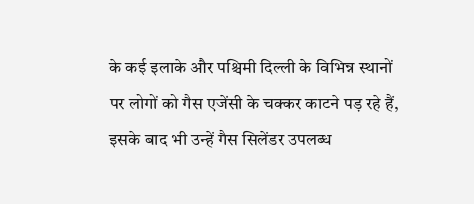के कई इलाके और पश्चिमी दिल्ली के विभिन्न स्थानों पर लोगों को गैस एजेंसी के चक्कर काटने पड़ रहे हैं, इसके बाद भी उन्हें गैस सिलेंडर उपलब्ध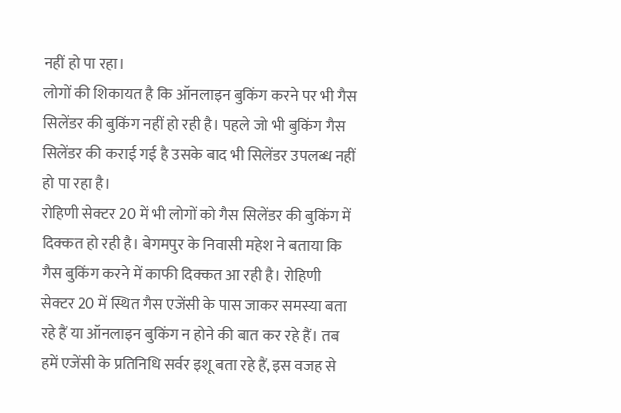नहीं हो पा रहा।
लोगों की शिकायत है कि ऑनलाइन बुकिंग करने पर भी गैस सिलेंडर की बुकिंग नहीं हो रही है। पहले जो भी बुकिंग गैस सिलेंडर की कराई गई है उसके बाद भी सिलेंडर उपलब्ध नहीं हो पा रहा है।
रोहिणी सेक्टर 20 में भी लोगों को गैस सिलेंडर की बुकिंग में दिक्कत हो रही है। बेगमपुर के निवासी महेश ने बताया कि गैस बुकिंग करने में काफी दिक्कत आ रही है। रोहिणी सेक्टर 20 में स्थित गैस एजेंसी के पास जाकर समस्या बता रहे हैं या ऑनलाइन बुकिंग न होने की बात कर रहे हैं। तब हमें एजेंसी के प्रतिनिधि सर्वर इशू बता रहे हैं, इस वजह से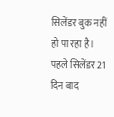सिलेंडर बुक नहीं हो पा रहा है।
पहले सिलेंडर 21 दिन बाद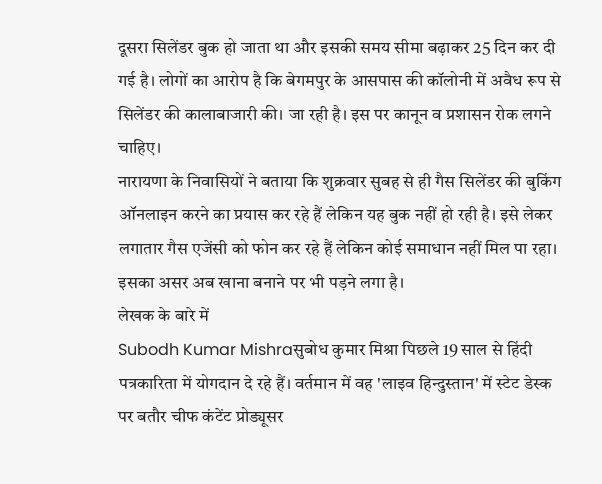दूसरा सिलेंडर बुक हो जाता था और इसकी समय सीमा बढ़ाकर 25 दिन कर दी गई है। लोगों का आरोप है कि बेगमपुर के आसपास की कॉलोनी में अवैध रूप से सिलेंडर की कालाबाजारी की। जा रही है। इस पर कानून व प्रशासन रोक लगने चाहिए।
नारायणा के निवासियों ने बताया कि शुक्रवार सुबह से ही गैस सिलेंडर की बुकिंग ऑनलाइन करने का प्रयास कर रहे हैं लेकिन यह बुक नहीं हो रही है। इसे लेकर लगातार गैस एजेंसी को फोन कर रहे हैं लेकिन कोई समाधान नहीं मिल पा रहा। इसका असर अब खाना बनाने पर भी पड़ने लगा है।
लेखक के बारे में
Subodh Kumar Mishraसुबोध कुमार मिश्रा पिछले 19 साल से हिंदी पत्रकारिता में योगदान दे रहे हैं। वर्तमान में वह 'लाइव हिन्दुस्तान' में स्टेट डेस्क पर बतौर चीफ कंटेंट प्रोड्यूसर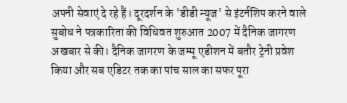अपनी सेवाएं दे रहे हैं। दूरदर्शन के 'डीडी न्यूज' से इंटर्नशिप करने वाले सुबोध ने पत्रकारिता की विधिवत शुरुआत 2007 में दैनिक जागरण अखबार से की। दैनिक जागरण के जम्मू एडीशन में बतौर ट्रेनी प्रवेश किया और सब एडिटर तक का पांच साल का सफर पूरा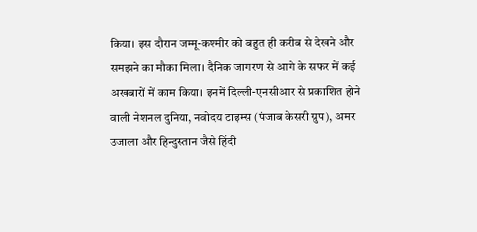किया। इस दौरान जम्मू-कश्मीर को बहुत ही करीब से देखने और समझने का मौका मिला। दैनिक जागरण से आगे के सफर में कई अखबारों में काम किया। इनमें दिल्ली-एनसीआर से प्रकाशित होने वाली नेशनल दुनिया, नवोदय टाइम्स (पंजाब केसरी ग्रुप), अमर उजाला और हिन्दुस्तान जैसे हिंदी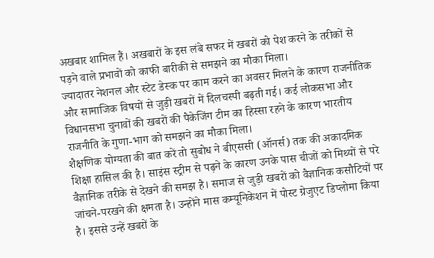अखबार शामिल हैं। अखबारों के इस लंबे सफर में खबरों को पेश करने के तरीकों से पड़ने वाले प्रभावों को काफी बारीकी से समझने का मौका मिला।
ज्यादातर नेशनल और स्टेट डेस्क पर काम करने का अवसर मिलने के कारण राजनीतिक और सामाजिक विषयों से जुड़ी खबरों में दिलचस्पी बढ़ती गई। कई लोकसभा और विधानसभा चुनावों की खबरों की पैकेजिंग टीम का हिस्सा रहने के कारण भारतीय राजनीति के गुणा-भाग को समझने का मौका मिला।
शैक्षणिक योग्यता की बात करें तो सुबोध ने बीएससी (ऑनर्स) तक की अकादमिक शिक्षा हासिल की है। साइंस स्ट्रीम से पढ़ने के कारण उनके पास चीजों को मिथ्यों से परे वैज्ञानिक तरीके से देखने की समझ है। समाज से जुड़ी खबरों को वैज्ञानिक कसौटियों पर जांचने-परखने की क्षमता है। उन्होंने मास कम्यूनिकेशन में पोस्ट ग्रेजुएट डिप्लोमा किया है। इससे उन्हें खबरों के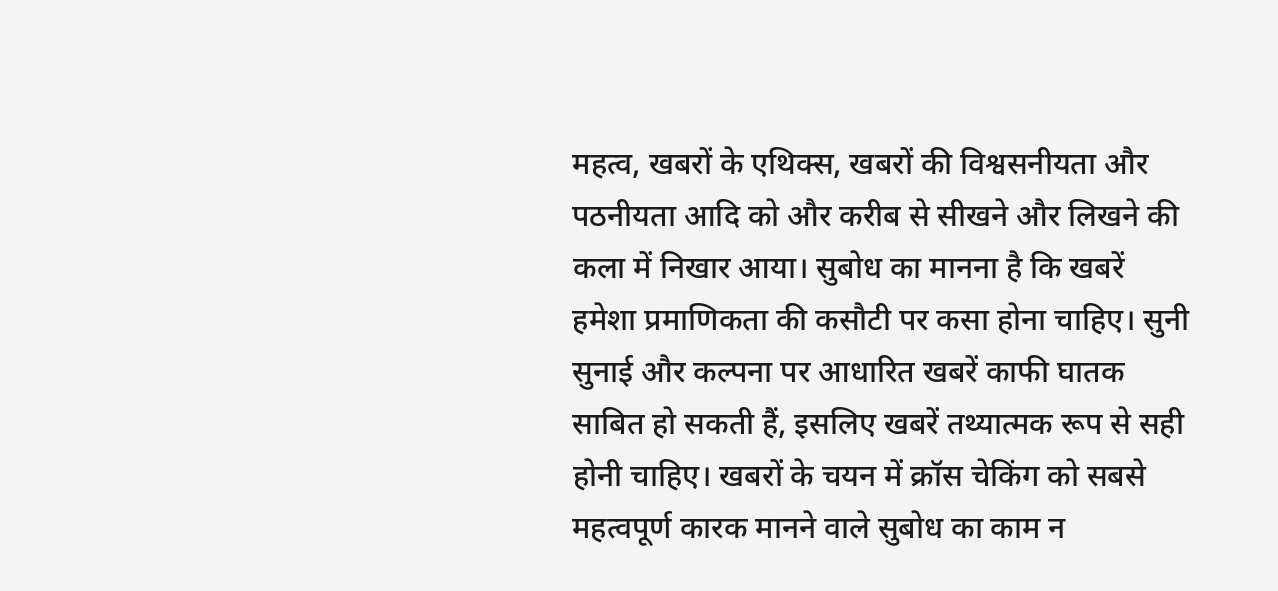महत्व, खबरों के एथिक्स, खबरों की विश्वसनीयता और पठनीयता आदि को और करीब से सीखने और लिखने की कला में निखार आया। सुबोध का मानना है कि खबरें हमेशा प्रमाणिकता की कसौटी पर कसा होना चाहिए। सुनी सुनाई और कल्पना पर आधारित खबरें काफी घातक साबित हो सकती हैं, इसलिए खबरें तथ्यात्मक रूप से सही होनी चाहिए। खबरों के चयन में क्रॉस चेकिंग को सबसे महत्वपूर्ण कारक मानने वाले सुबोध का काम न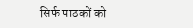सिर्फ पाठकों को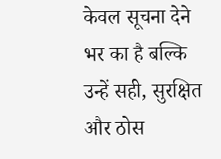केवल सूचना देने भर का है बल्कि उन्हें सही, सुरक्षित और ठोस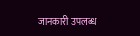जानकारी उपलब्ध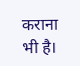कराना भी है।